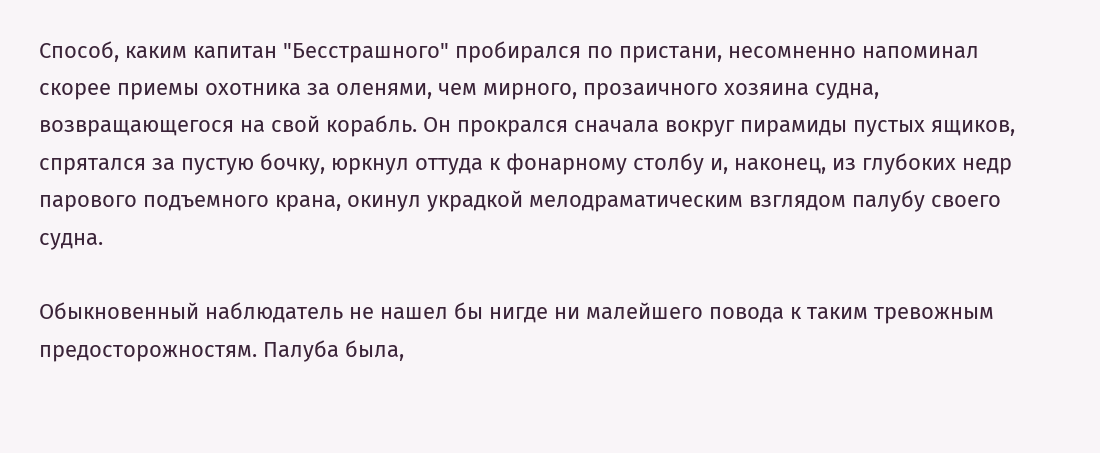Способ, каким капитан "Бесстрашного" пробирался по пристани, несомненно напоминал скорее приемы охотника за оленями, чем мирного, прозаичного хозяина судна, возвращающегося на свой корабль. Он прокрался сначала вокруг пирамиды пустых ящиков, спрятался за пустую бочку, юркнул оттуда к фонарному столбу и, наконец, из глубоких недр парового подъемного крана, окинул украдкой мелодраматическим взглядом палубу своего судна.

Обыкновенный наблюдатель не нашел бы нигде ни малейшего повода к таким тревожным предосторожностям. Палуба была,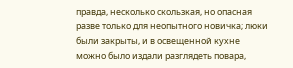правда, несколько скользкая, но опасная разве только для неопытного новичка; люки были закрыты, и в освещенной кухне можно было издали разглядеть повара,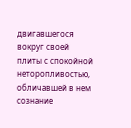двигавшегося вокруг своей плиты с спокойной неторопливостью, обличавшей в нем сознание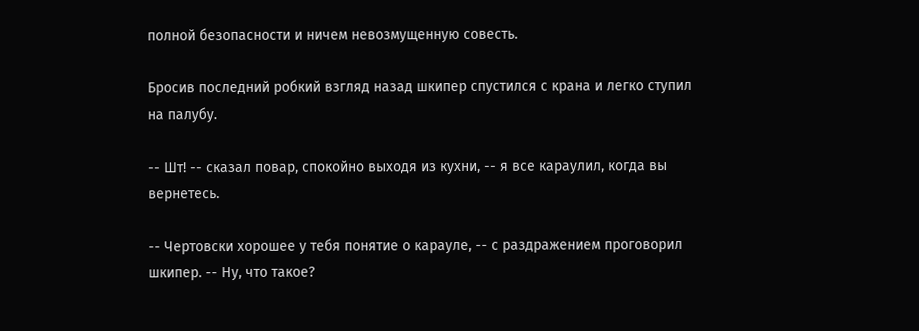полной безопасности и ничем невозмущенную совесть.

Бросив последний робкий взгляд назад шкипер спустился с крана и легко ступил на палубу.

-- Шт! -- сказал повар, спокойно выходя из кухни, -- я все караулил, когда вы вернетесь.

-- Чертовски хорошее у тебя понятие о карауле, -- с раздражением проговорил шкипер. -- Ну, что такое?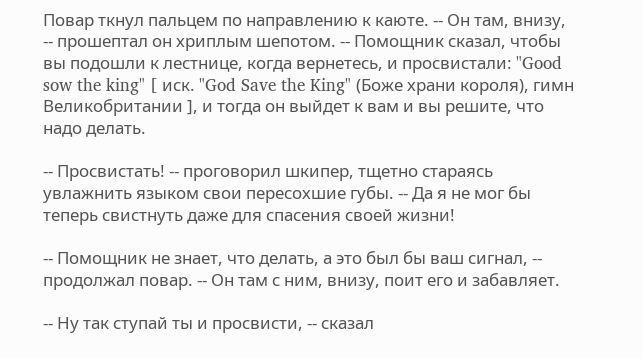Повар ткнул пальцем по направлению к каюте. -- Он там, внизу, -- прошептал он хриплым шепотом. -- Помощник сказал, чтобы вы подошли к лестнице, когда вернетесь, и просвистали: "Good sow the king" [ иск. "God Save the King" (Боже храни короля), гимн Великобритании ], и тогда он выйдет к вам и вы решите, что надо делать.

-- Просвистать! -- проговорил шкипер, тщетно стараясь увлажнить языком свои пересохшие губы. -- Да я не мог бы теперь свистнуть даже для спасения своей жизни!

-- Помощник не знает, что делать, а это был бы ваш сигнал, -- продолжал повар. -- Он там с ним, внизу, поит его и забавляет.

-- Ну так ступай ты и просвисти, -- сказал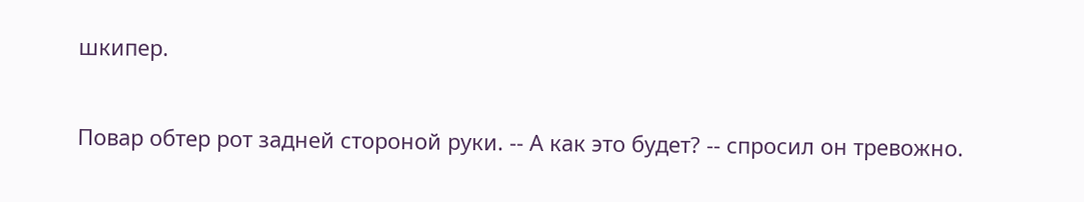шкипер.

Повар обтер рот задней стороной руки. -- А как это будет? -- спросил он тревожно.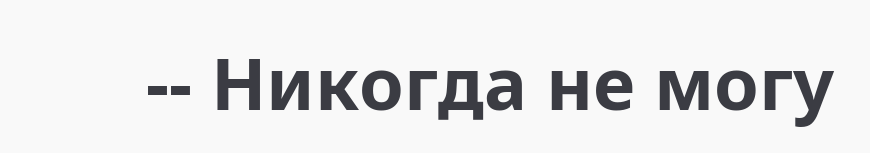-- Никогда не могу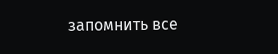запомнить все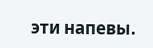эти напевы.